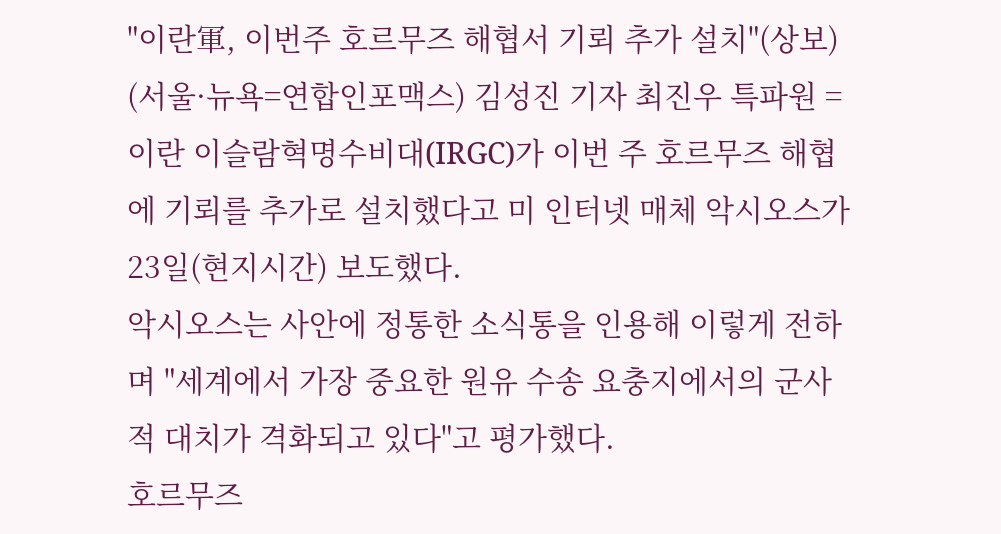"이란軍, 이번주 호르무즈 해협서 기뢰 추가 설치"(상보)
(서울·뉴욕=연합인포맥스) 김성진 기자 최진우 특파원 = 이란 이슬람혁명수비대(IRGC)가 이번 주 호르무즈 해협에 기뢰를 추가로 설치했다고 미 인터넷 매체 악시오스가 23일(현지시간) 보도했다.
악시오스는 사안에 정통한 소식통을 인용해 이렇게 전하며 "세계에서 가장 중요한 원유 수송 요충지에서의 군사적 대치가 격화되고 있다"고 평가했다.
호르무즈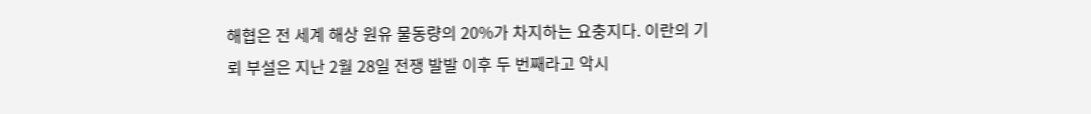해협은 전 세계 해상 원유 물동량의 20%가 차지하는 요충지다. 이란의 기뢰 부설은 지난 2월 28일 전쟁 발발 이후 두 번째라고 악시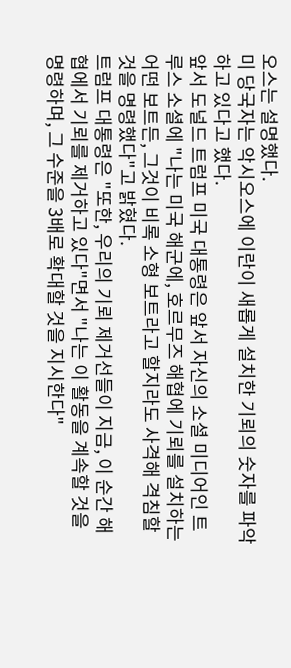오스는 설명했다.
미 당국자는 악시오스에 이란이 새롭게 설치한 기뢰의 숫자를 파악하고 있다고 했다.
앞서 도널드 트럼프 미국 대통령은 앞서 자신의 소셜 미디어인 트루스 소셜에 "나는 미국 해군에, 호르무즈 해협에 기뢰를 설치하는 어떤 보트든, 그것이 비록 소형 보트라고 할지라도 사격해 격침할 것을 명령했다"고 밝혔다.
트럼프 대통령은 "또한, 우리의 기뢰 제거선들이 지금, 이 순간 해협에서 기뢰를 제거하고 있다"면서 "나는 이 활동을 계속할 것을 명령하며, 그 수준을 3배로 확대할 것을 지시한다"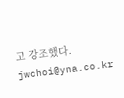고 강조했다.
jwchoi@yna.co.kr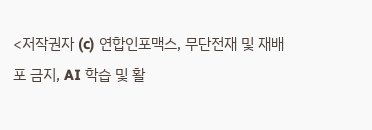<저작권자 (c) 연합인포맥스, 무단전재 및 재배포 금지, AI 학습 및 활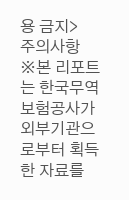용 금지>
주의사항
※본 리포트는 한국무역보험공사가 외부기관으로부터 획득한 자료를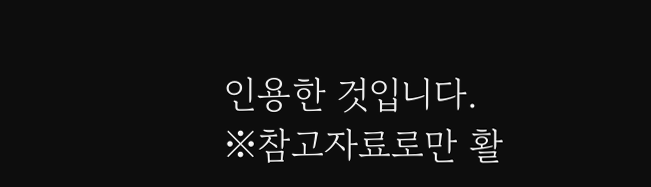인용한 것입니다.
※참고자료로만 활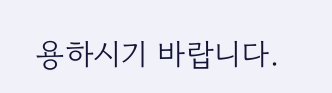용하시기 바랍니다.